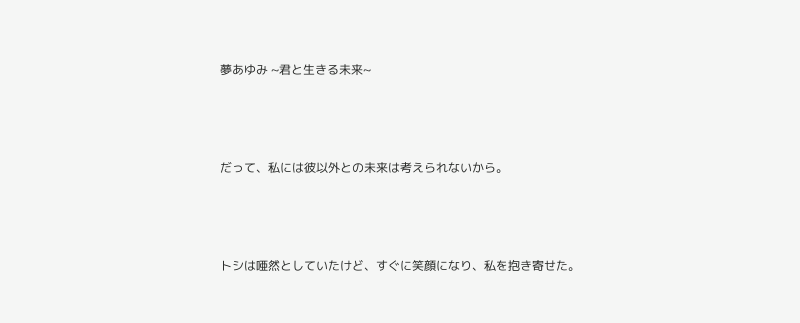夢あゆみ ~君と生きる未来~



だって、私には彼以外との未来は考えられないから。



トシは唖然としていたけど、すぐに笑顔になり、私を抱き寄せた。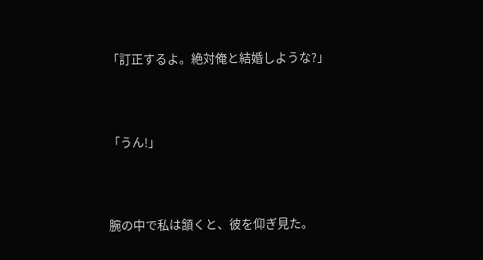「訂正するよ。絶対俺と結婚しような?」



「うん!」



腕の中で私は頷くと、彼を仰ぎ見た。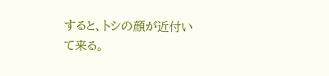すると、トシの顔が近付いて来る。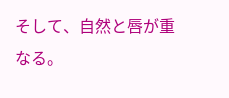そして、自然と唇が重なる。